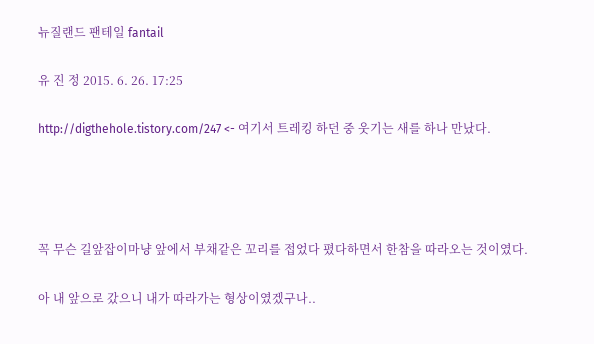뉴질랜드 팬테일 fantail

유 진 정 2015. 6. 26. 17:25

http://digthehole.tistory.com/247 <- 여기서 트레킹 하던 중 웃기는 새를 하나 만났다.




꼭 무슨 길앞잡이마냥 앞에서 부채같은 꼬리를 접었다 폈다하면서 한참을 따라오는 것이였다.

아 내 앞으로 갔으니 내가 따라가는 형상이였겠구나..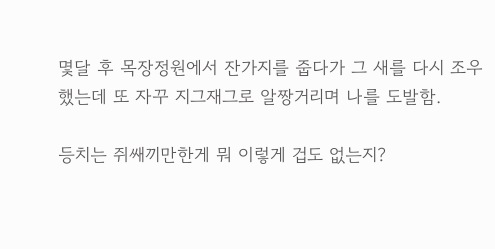몇달 후 목장정원에서 잔가지를 줍다가 그 새를 다시 조우했는데 또 자꾸 지그재그로 알짱거리며 나를 도발함.

등치는 쥐쌔끼만한게 뭐 이렇게 겁도 없는지?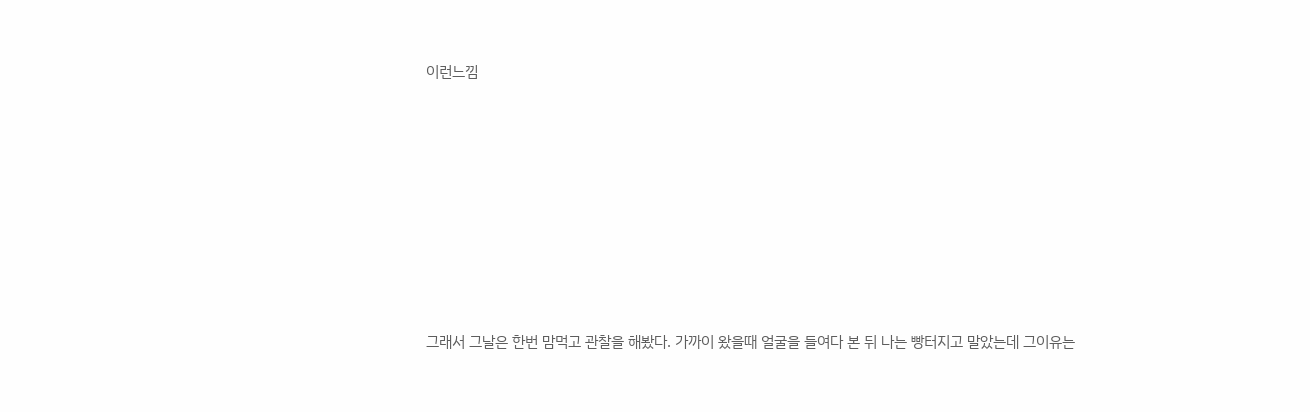이런느낌









그래서 그날은 한번 맘먹고 관찰을 해봤다. 가까이 왔을때 얼굴을 들여다 본 뒤 나는 빵터지고 말았는데 그이유는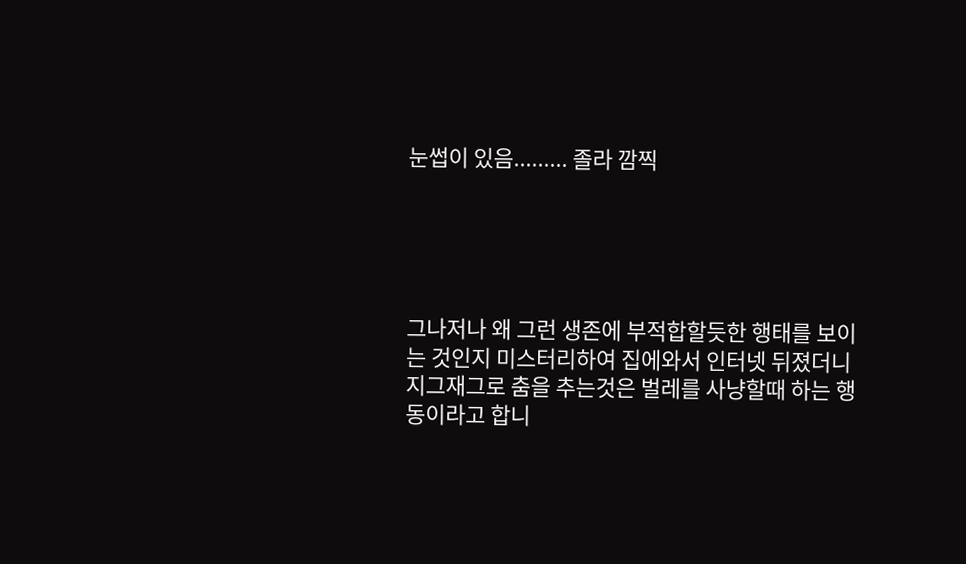눈썹이 있음......... 졸라 깜찍





그나저나 왜 그런 생존에 부적합할듯한 행태를 보이는 것인지 미스터리하여 집에와서 인터넷 뒤졌더니 지그재그로 춤을 추는것은 벌레를 사냥할때 하는 행동이라고 합니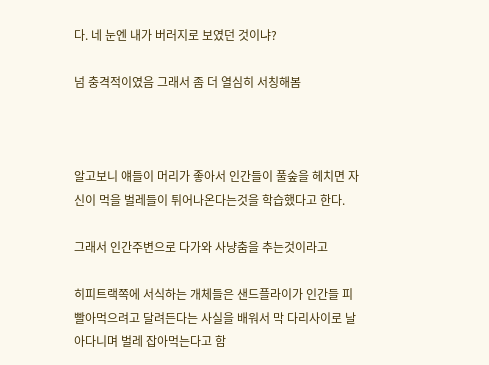다. 네 눈엔 내가 버러지로 보였던 것이냐?

넘 충격적이였음 그래서 좀 더 열심히 서칭해봄



알고보니 얘들이 머리가 좋아서 인간들이 풀숲을 헤치면 자신이 먹을 벌레들이 튀어나온다는것을 학습했다고 한다.

그래서 인간주변으로 다가와 사냥춤을 추는것이라고

히피트랙쪽에 서식하는 개체들은 샌드플라이가 인간들 피 빨아먹으려고 달려든다는 사실을 배워서 막 다리사이로 날아다니며 벌레 잡아먹는다고 함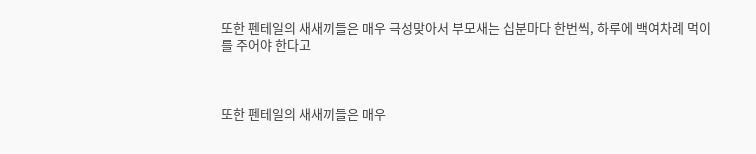또한 펜테일의 새새끼들은 매우 극성맞아서 부모새는 십분마다 한번씩, 하루에 백여차례 먹이를 주어야 한다고



또한 펜테일의 새새끼들은 매우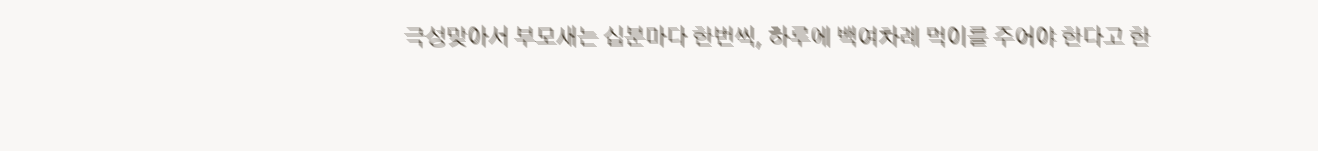극성맞아서 부모새는 십분마다 한번씩, 하루에 백여차례 먹이를 주어야 한다고 한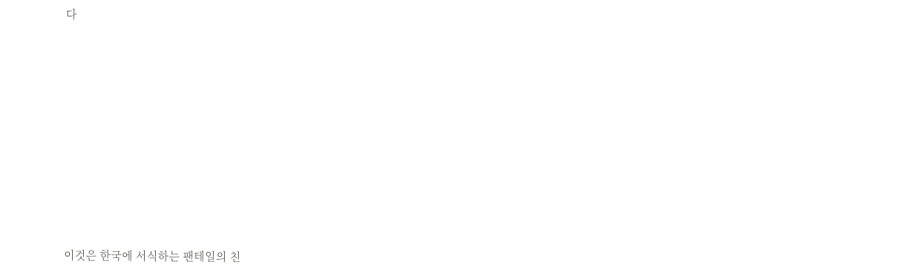다














이것은 한국에 서식하는 팬테일의 친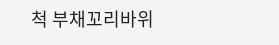척 부채꼬리바위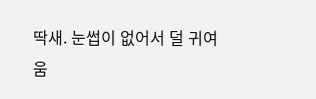딱새. 눈썹이 없어서 덜 귀여움